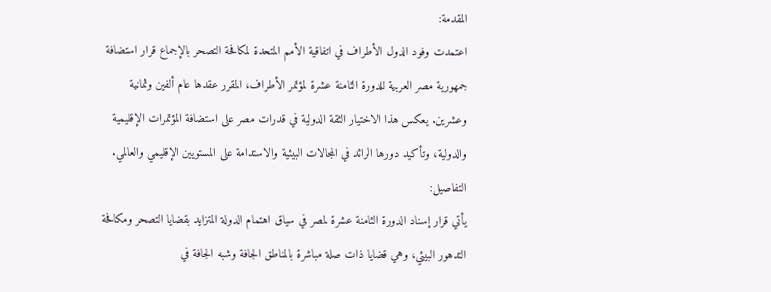المقدمة:
اعتمدت وفود الدول الأطراف في اتفاقية الأمم المتحدة لمكافحة التصحر بالإجماع قرار استضافة جمهورية مصر العربية للدورة الثامنة عشرة لمؤتمر الأطراف، المقرر عقدها عام ألفين وثمانية وعشرين. يعكس هذا الاختيار الثقة الدولية في قدرات مصر على استضافة المؤتمرات الإقليمية والدولية، وتأكيد دورها الرائد في المجالات البيئية والاستدامة على المستويين الإقليمي والعالمي.
التفاصيل:
يأتي قرار إسناد الدورة الثامنة عشرة لمصر في سياق اهتمام الدولة المتزايد بقضايا التصحر ومكافحة التدهور البيئي، وهي قضايا ذات صلة مباشرة بالمناطق الجافة وشبه الجافة في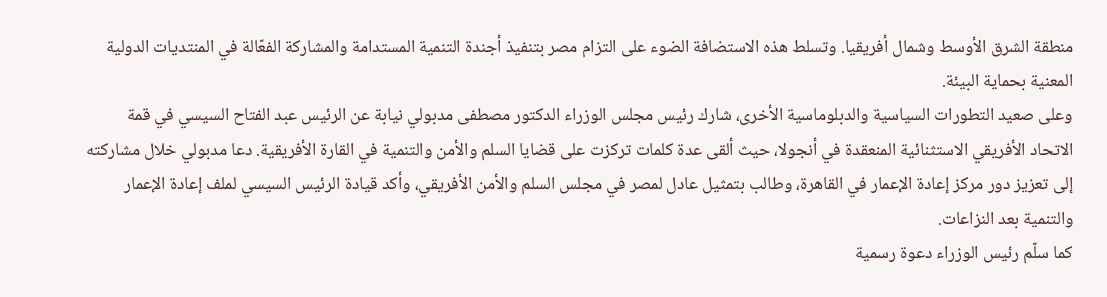منطقة الشرق الأوسط وشمال أفريقيا. وتسلط هذه الاستضافة الضوء على التزام مصر بتنفيذ أجندة التنمية المستدامة والمشاركة الفعّالة في المنتديات الدولية المعنية بحماية البيئة.
وعلى صعيد التطورات السياسية والدبلوماسية الأخرى، شارك رئيس مجلس الوزراء الدكتور مصطفى مدبولي نيابة عن الرئيس عبد الفتاح السيسي في قمة الاتحاد الأفريقي الاستثنائية المنعقدة في أنجولا، حيث ألقى عدة كلمات تركزت على قضايا السلم والأمن والتنمية في القارة الأفريقية. دعا مدبولي خلال مشاركته إلى تعزيز دور مركز إعادة الإعمار في القاهرة، وطالب بتمثيل عادل لمصر في مجلس السلم والأمن الأفريقي، وأكد قيادة الرئيس السيسي لملف إعادة الإعمار والتنمية بعد النزاعات.
كما سلّم رئيس الوزراء دعوة رسمية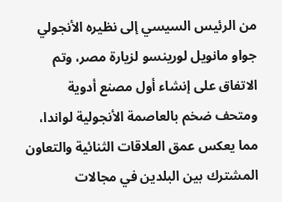من الرئيس السيسي إلى نظيره الأنجولي جواو مانويل لورينسو لزيارة مصر، وتم الاتفاق على إنشاء أول مصنع أدوية ومتحف ضخم بالعاصمة الأنجولية لواندا، مما يعكس عمق العلاقات الثنائية والتعاون المشترك بين البلدين في مجالات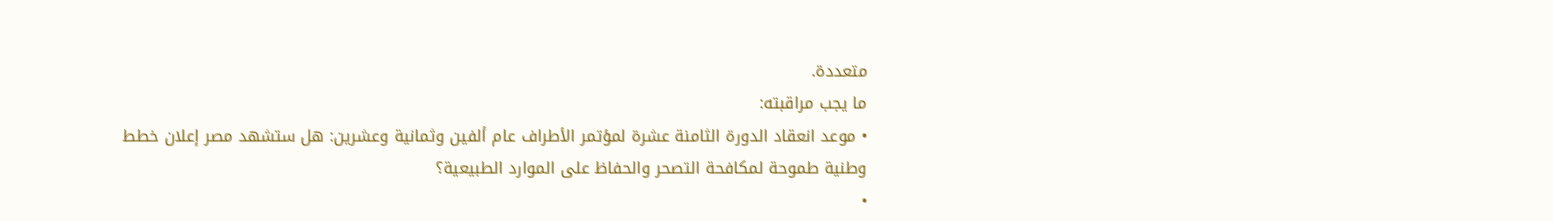متعددة.
ما يجب مراقبته:
• موعد انعقاد الدورة الثامنة عشرة لمؤتمر الأطراف عام ألفين وثمانية وعشرين: هل ستشهد مصر إعلان خطط وطنية طموحة لمكافحة التصحر والحفاظ على الموارد الطبيعية؟
•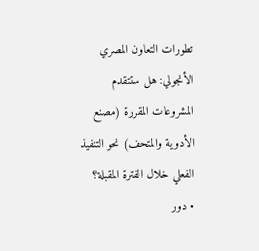تطورات التعاون المصري الأنجولي: هل ستتقدم المشروعات المقررة (مصنع الأدوية والمتحف) نحو التنفيذ الفعلي خلال الفترة المقبلة؟
• دور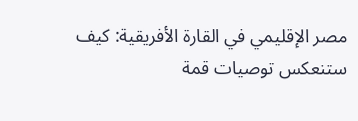مصر الإقليمي في القارة الأفريقية: كيف ستنعكس توصيات قمة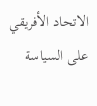الاتحاد الأفريقي على السياسة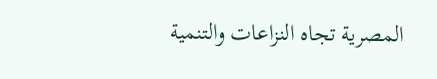المصرية تجاه النزاعات والتنمية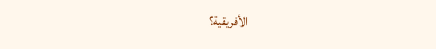الأفريقية؟